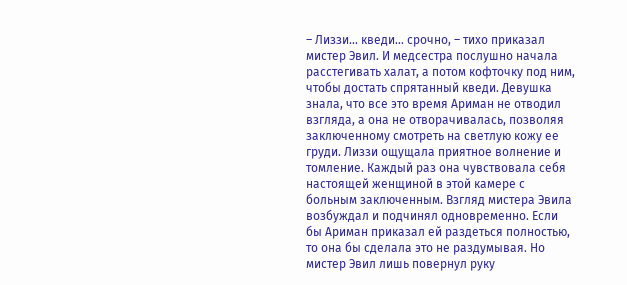– Лиззи… кведи… срочно, – тихо приказал мистер Эвил. И медсестра послушно начала расстегивать халат, а потом кофточку под ним, чтобы достать спрятанный кведи. Девушка знала, что все это время Ариман не отводил взгляда, а она не отворачивалась, позволяя заключенному смотреть на светлую кожу ее груди. Лиззи ощущала приятное волнение и томление. Каждый раз она чувствовала себя настоящей женщиной в этой камере с больным заключенным. Взгляд мистера Эвила возбуждал и подчинял одновременно. Если бы Ариман приказал ей раздеться полностью, то она бы сделала это не раздумывая. Но мистер Эвил лишь повернул руку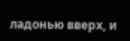ладонью вверх, и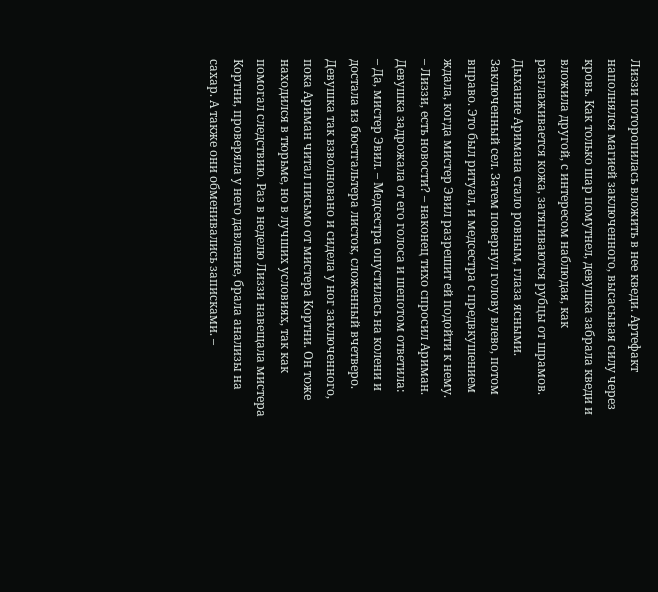Лиззи поторопилась вложить в нее кведи. Артефакт наполнялся магией заключенного, высасывая силу через кровь. Как только шар помутнел, девушка забрала кведи и вложила другой, с интересом наблюдая, как разглаживается кожа, затягиваются рубцы от шрамов. Дыхание Аримана стало ровным, глаза ясными. Заключенный сел. Затем повернул голову влево, потом вправо. Это был ритуал, и медсестра с предвкушением ждала, когда мистер Эвил разрешит ей подойти к нему.
– Лиззи, есть новости? – наконец тихо спросил Ариман. Девушка задрожала от его голоса и шепотом ответила:
– Да, мистер Эвил. – Медсестра опустилась на колени и достала из бюстгальтера листок, сложенный вчетверо. Девушка так взволновано и сидела у ног заключенного, пока Ариман читал письмо от мистера Кортни. Он тоже находился в тюрьме, но в лучших условиях, так как помогал следствию. Раз в неделю Лиззи навещала мистера Кортни, проверяла у него давление, брала анализы на сахар. А также они обменивались записками. –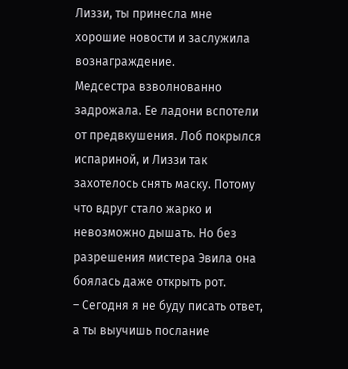Лиззи, ты принесла мне хорошие новости и заслужила вознаграждение.
Медсестра взволнованно задрожала. Ее ладони вспотели от предвкушения. Лоб покрылся испариной, и Лиззи так захотелось снять маску. Потому что вдруг стало жарко и невозможно дышать. Но без разрешения мистера Эвила она боялась даже открыть рот.
– Сегодня я не буду писать ответ, а ты выучишь послание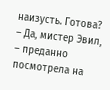наизусть. Готова?
– Да, мистер Эвил, – преданно посмотрела на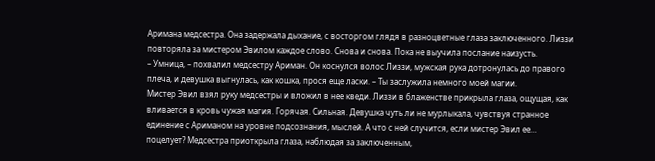Аримана медсестра. Она задержала дыхание, с восторгом глядя в разноцветные глаза заключенного. Лиззи повторяла за мистером Эвилом каждое слово. Снова и снова. Пока не выучила послание наизусть.
– Умница, – похвалил медсестру Ариман. Он коснулся волос Лиззи, мужская рука дотронулась до правого плеча, и девушка выгнулась, как кошка, прося еще ласки. – Ты заслужила немного моей магии.
Мистер Эвил взял руку медсестры и вложил в нее кведи. Лиззи в блаженстве прикрыла глаза, ощущая, как вливается в кровь чужая магия. Горячая. Сильная. Девушка чуть ли не мурлыкала, чувствуя странное единение с Ариманом на уровне подсознания, мыслей. А что с ней случится, если мистер Эвил ее… поцелует? Медсестра приоткрыла глаза, наблюдая за заключенным,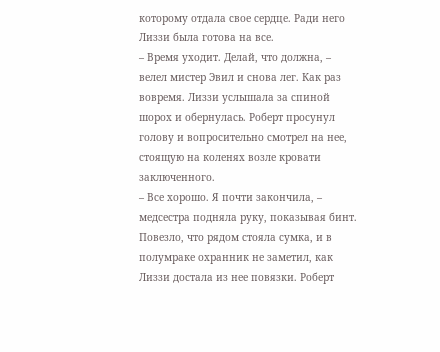которому отдала свое сердце. Ради него Лиззи была готова на все.
– Время уходит. Делай, что должна, – велел мистер Эвил и снова лег. Как раз вовремя. Лиззи услышала за спиной шорох и обернулась. Роберт просунул голову и вопросительно смотрел на нее, стоящую на коленях возле кровати заключенного.
– Все хорошо. Я почти закончила, – медсестра подняла руку, показывая бинт. Повезло, что рядом стояла сумка, и в полумраке охранник не заметил, как Лиззи достала из нее повязки. Роберт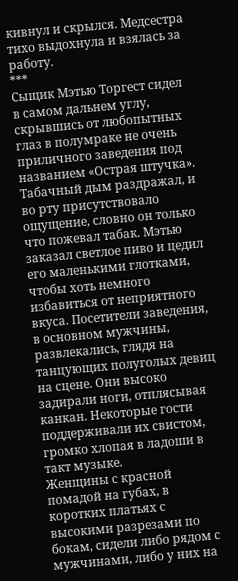кивнул и скрылся. Медсестра тихо выдохнула и взялась за работу.
***
Сыщик Мэтью Торгест сидел в самом дальнем углу, скрывшись от любопытных глаз в полумраке не очень приличного заведения под названием «Острая штучка». Табачный дым раздражал, и во рту присутствовало ощущение, словно он только что пожевал табак. Мэтью заказал светлое пиво и цедил его маленькими глотками, чтобы хоть немного избавиться от неприятного вкуса. Посетители заведения, в основном мужчины, развлекались, глядя на танцующих полуголых девиц на сцене. Они высоко задирали ноги, отплясывая канкан. Некоторые гости поддерживали их свистом, громко хлопая в ладоши в такт музыке.
Женщины с красной помадой на губах, в коротких платьях с высокими разрезами по бокам, сидели либо рядом с мужчинами, либо у них на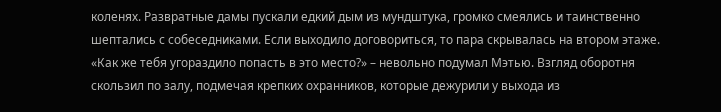коленях. Развратные дамы пускали едкий дым из мундштука, громко смеялись и таинственно шептались с собеседниками. Если выходило договориться, то пара скрывалась на втором этаже.
«Как же тебя угораздило попасть в это место?» – невольно подумал Мэтью. Взгляд оборотня скользил по залу, подмечая крепких охранников, которые дежурили у выхода из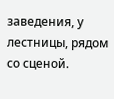заведения, у лестницы, рядом со сценой.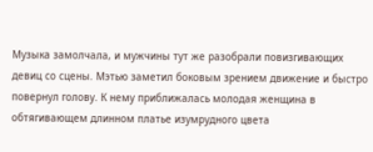Музыка замолчала, и мужчины тут же разобрали повизгивающих девиц со сцены. Мэтью заметил боковым зрением движение и быстро повернул голову. К нему приближалась молодая женщина в обтягивающем длинном платье изумрудного цвета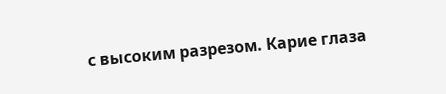с высоким разрезом. Карие глаза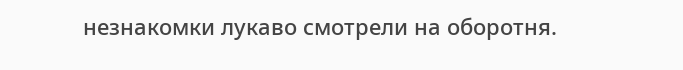незнакомки лукаво смотрели на оборотня.